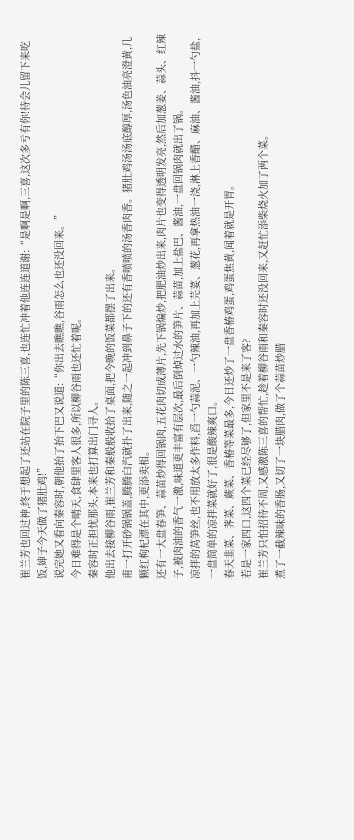崔兰芳也回过神,终于想起了还站在院子里的陈三喜,也连忙冲着他连连道谢:“是啊是啊,三喜,这次多亏有你!待会儿留下来吃饭,婶子今天做了猪肚鸡!”
说完她又看向秦容时,朝他抬了抬下巴又说道:“你出去瞧瞧,谷雨怎么也还没回来。”
今日难得是个晴天,食肆里客人很多,所以柳谷雨也还忙着呢。
秦容时正担忧那头,本来也打算出门寻人。
他出去接柳谷雨,崔兰芳和秦般般收拾了桌面,把今晚的饭菜都摆了出来。
甫一打开砂锅锅盖,腾腾白汽就扑了出来,随之一起冲到鼻子下的还有香喷喷的汤香肉香。猪肚鸡汤汤底醇厚,汤色油亮澄黄,几颗红枸杞漂在其中,更添卖相。
还有一大盘春笋、蒜苗炒得回锅肉,五花肉切成薄片,先下锅煸炒,把肥油炒出来,肉片也变得透明发亮,然后加葱姜、蒜头、红辣子,被肉油的香气一激,味道更丰富有层次,最后倒焯过水的笋片、蒜苗,加上盐巴、酱油,一盘回锅肉就出了锅。
凉拌的莴笋丝,也不用放太多作料,舀一勺蒜泥、一勺辣油,再加上芫荽、葱花,再拿热油一浇,淋上香醋、麻油、酱油,抖一勺盐,一盘简单的凉拌菜就好了,很是酸辣爽口。
春天韭菜、荠菜、蕨菜、香椿等菜最多,今日还炒了一盘香椿鸡蛋,鸡蛋焦黄,闻着就是开胃。
若是一家四口,这四个菜已经尽够了,但家里不是来了客?
崔兰芳只怕招待不周,又感激陈三喜的帮忙,趁着柳谷雨和秦容时还没回来,又赶忙添柴烧火加了两个菜。
煮了一截辣味的香肠,又切了一块腊肉,做了个蒜苗炒腊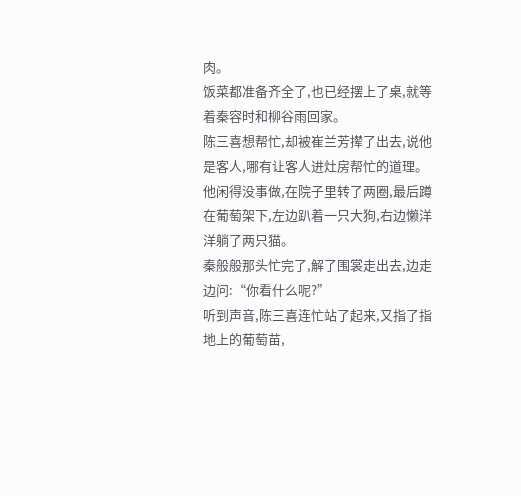肉。
饭菜都准备齐全了,也已经摆上了桌,就等着秦容时和柳谷雨回家。
陈三喜想帮忙,却被崔兰芳撵了出去,说他是客人,哪有让客人进灶房帮忙的道理。
他闲得没事做,在院子里转了两圈,最后蹲在葡萄架下,左边趴着一只大狗,右边懒洋洋躺了两只猫。
秦般般那头忙完了,解了围裳走出去,边走边问:“你看什么呢?”
听到声音,陈三喜连忙站了起来,又指了指地上的葡萄苗,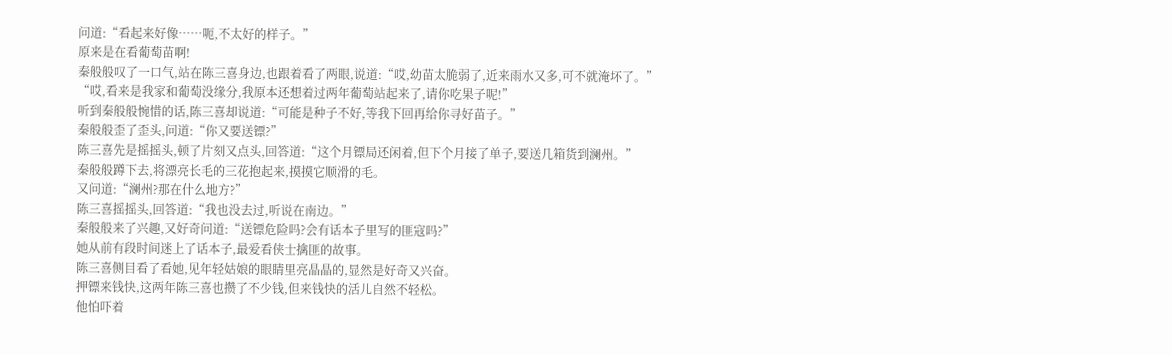问道:“看起来好像……呃,不太好的样子。”
原来是在看葡萄苗啊!
秦般般叹了一口气,站在陈三喜身边,也跟着看了两眼,说道:“哎,幼苗太脆弱了,近来雨水又多,可不就淹坏了。”
“哎,看来是我家和葡萄没缘分,我原本还想着过两年葡萄站起来了,请你吃果子呢!”
听到秦般般惋惜的话,陈三喜却说道:“可能是种子不好,等我下回再给你寻好苗子。”
秦般般歪了歪头,问道:“你又要送镖?”
陈三喜先是摇摇头,顿了片刻又点头,回答道:“这个月镖局还闲着,但下个月接了单子,要送几箱货到澜州。”
秦般般蹲下去,将漂亮长毛的三花抱起来,摸摸它顺滑的毛。
又问道:“澜州?那在什么地方?”
陈三喜摇摇头,回答道:“我也没去过,听说在南边。”
秦般般来了兴趣,又好奇问道:“送镖危险吗?会有话本子里写的匪寇吗?”
她从前有段时间迷上了话本子,最爱看侠士擒匪的故事。
陈三喜侧目看了看她,见年轻姑娘的眼睛里亮晶晶的,显然是好奇又兴奋。
押镖来钱快,这两年陈三喜也攒了不少钱,但来钱快的活儿自然不轻松。
他怕吓着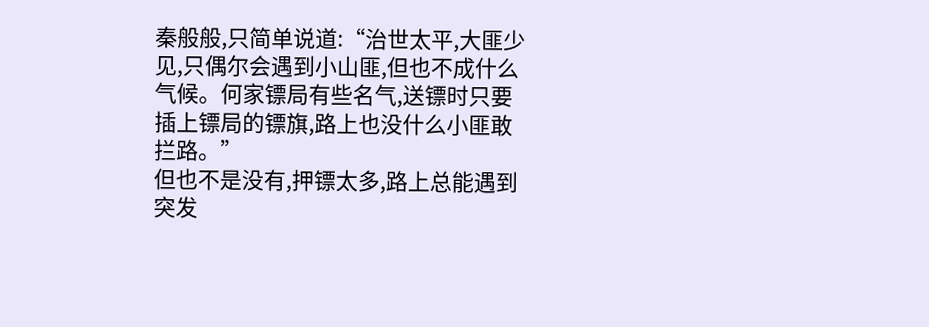秦般般,只简单说道:“治世太平,大匪少见,只偶尔会遇到小山匪,但也不成什么气候。何家镖局有些名气,送镖时只要插上镖局的镖旗,路上也没什么小匪敢拦路。”
但也不是没有,押镖太多,路上总能遇到突发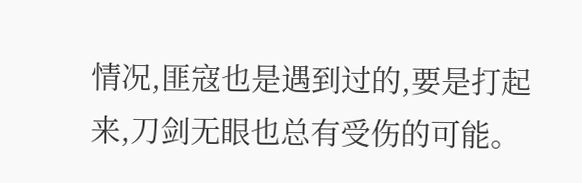情况,匪寇也是遇到过的,要是打起来,刀剑无眼也总有受伤的可能。